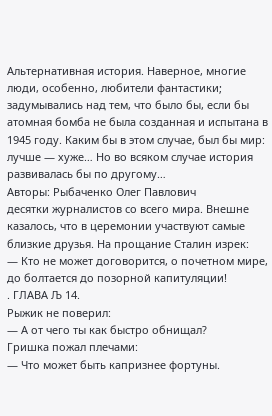Альтернативная история. Наверное, многие люди, особенно, любители фантастики; задумывались над тем, что было бы, если бы атомная бомба не была созданная и испытана в 1945 году. Каким бы в этом случае, был бы мир: лучше — хуже… Но во всяком случае история развивалась бы по другому…
Авторы: Рыбаченко Олег Павлович
десятки журналистов со всего мира. Внешне казалось, что в церемонии участвуют самые близкие друзья. На прощание Сталин изрек:
— Кто не может договорится, о почетном мире, до болтается до позорной капитуляции!
. ГЛАВА Љ 14.
Рыжик не поверил:
— А от чего ты как быстро обнищал?
Гришка пожал плечами:
— Что может быть капризнее фортуны.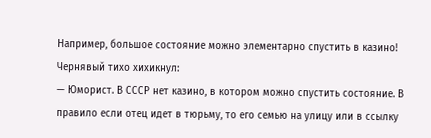Например, большое состояние можно элементарно спустить в казино!
Чернявый тихо хихикнул:
— Юморист. В СССР нет казино, в котором можно спустить состояние. В правило если отец идет в тюрьму, то его семью на улицу или в ссылку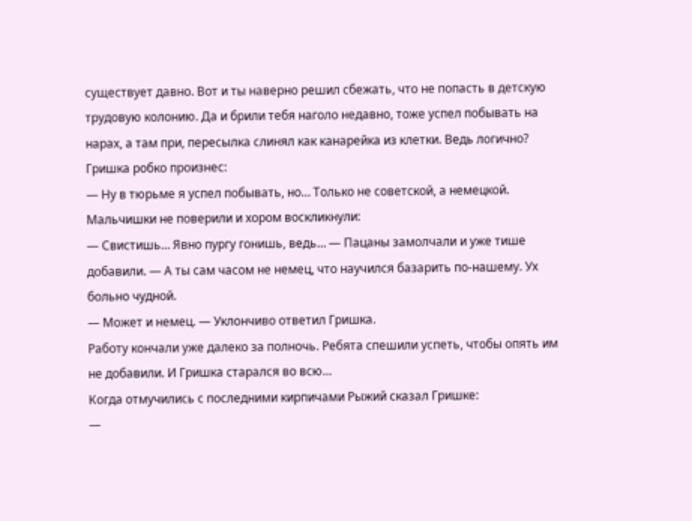существует давно. Вот и ты наверно решил сбежать, что не попасть в детскую трудовую колонию. Да и брили тебя наголо недавно, тоже успел побывать на нарах, а там при, пересылка слинял как канарейка из клетки. Ведь логично?
Гришка робко произнес:
— Ну в тюрьме я успел побывать, но… Только не советской, а немецкой.
Мальчишки не поверили и хором воскликнули:
— Свистишь… Явно пургу гонишь, ведь… — Пацаны замолчали и уже тише добавили. — А ты сам часом не немец, что научился базарить по-нашему. Ух больно чудной.
— Может и немец. — Уклончиво ответил Гришка.
Работу кончали уже далеко за полночь. Ребята спешили успеть, чтобы опять им не добавили. И Гришка старался во всю…
Когда отмучились с последними кирпичами Рыжий сказал Гришке:
—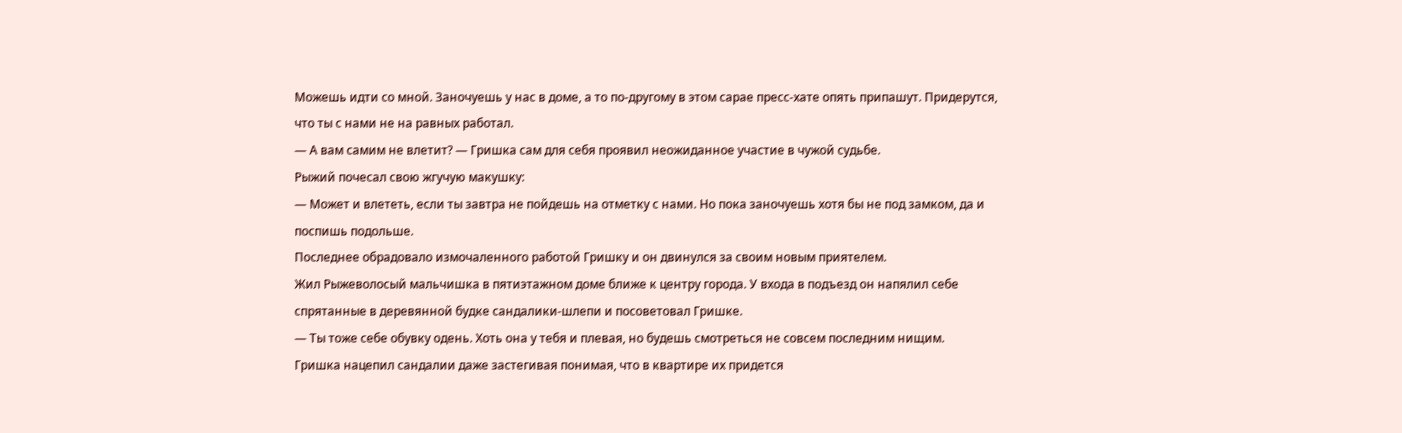Можешь идти со мной. Заночуешь у нас в доме, а то по-другому в этом сарае пресс-хате опять припашут. Придерутся, что ты с нами не на равных работал.
— А вам самим не влетит? — Гришка сам для себя проявил неожиданное участие в чужой судьбе.
Рыжий почесал свою жгучую макушку:
— Может и влететь, если ты завтра не пойдешь на отметку с нами. Но пока заночуешь хотя бы не под замком, да и поспишь подольше.
Последнее обрадовало измочаленного работой Гришку и он двинулся за своим новым приятелем.
Жил Рыжеволосый мальчишка в пятиэтажном доме ближе к центру города. У входа в подъезд он напялил себе спрятанные в деревянной будке сандалики-шлепи и посоветовал Гришке.
— Ты тоже себе обувку одень. Хоть она у тебя и плевая, но будешь смотреться не совсем последним нищим.
Гришка нацепил сандалии даже застегивая понимая, что в квартире их придется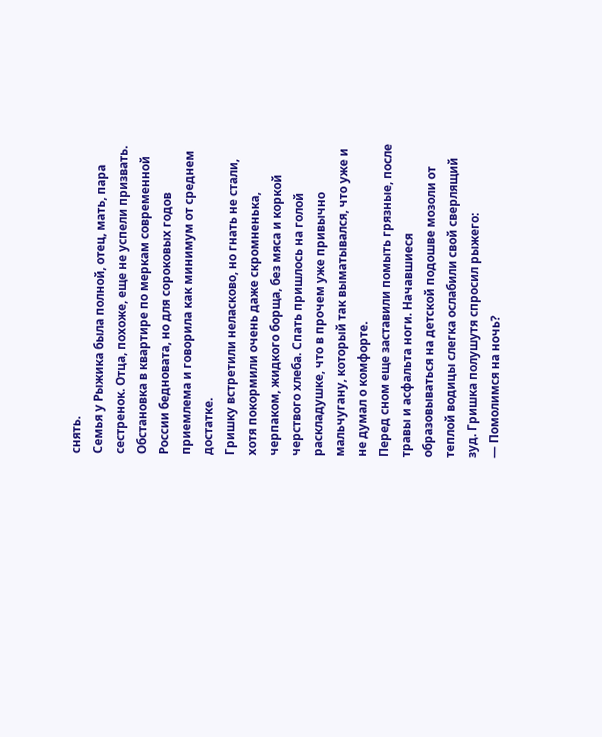снять.
Семья у Рыжика была полной, отец, мать, пара сестренок. Отца, похоже, еще не успели призвать. Обстановка в квартире по меркам современной России бедновата, но для сороковых годов приемлема и говорила как минимум от среднем достатке.
Гришку встретили неласково, но гнать не стали, хотя покормили очень даже скромненька, черпаком, жидкого борща, без мяса и коркой черствого хлеба. Спать пришлось на голой раскладушке, что в прочем уже привычно мальчугану, который так выматывался, что уже и не думал о комфорте.
Перед сном еще заставили помыть грязные, после травы и асфальта ноги. Начавшиеся образовываться на детской подошве мозоли от теплой водицы слегка ослабили свой сверлящий зуд. Гришка полушутя спросил рыжего:
— Помолимся на ночь?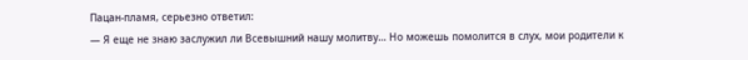Пацан-пламя, серьезно ответил:
— Я еще не знаю заслужил ли Всевышний нашу молитву… Но можешь помолится в слух, мои родители к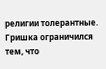религии толерантные.
Гришка ограничился тем, что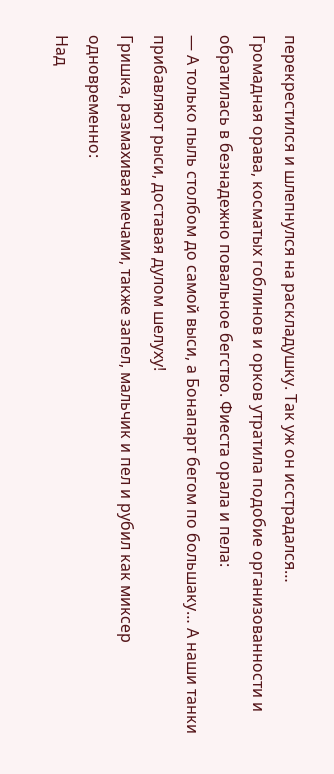перекрестился и шлепнулся на раскладушку. Так уж он исстрадался…
Громадная орава, косматых гоблинов и орков утратила подобие организованности и обратилась в безнадежно повальное бегство. Фиеста орала и пела:
— А только пыль столбом до самой выси, а Бонапарт бегом по большаку… А наши танки прибавляют рыси, доставая дулом шелуху!
Гришка, размахивая мечами, также запел, мальчик и пел и рубил как миксер одновременно:
Над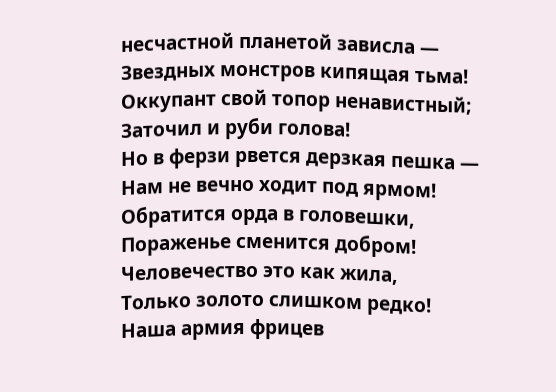несчастной планетой зависла —
Звездных монстров кипящая тьма!
Оккупант свой топор ненавистный;
Заточил и руби голова!
Но в ферзи рвется дерзкая пешка —
Нам не вечно ходит под ярмом!
Обратится орда в головешки,
Пораженье сменится добром!
Человечество это как жила,
Только золото слишком редко!
Наша армия фрицев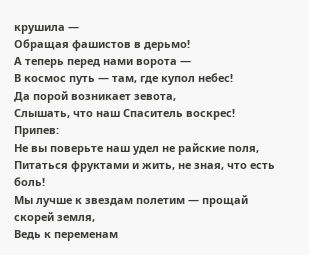крушила —
Обращая фашистов в дерьмо!
А теперь перед нами ворота —
В космос путь — там, где купол небес!
Да порой возникает зевота,
Слышать, что наш Спаситель воскрес!
Припев:
Не вы поверьте наш удел не райские поля,
Питаться фруктами и жить, не зная, что есть боль!
Мы лучше к звездам полетим — прощай скорей земля,
Ведь к переменам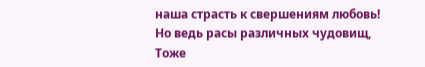наша страсть к свершениям любовь!
Но ведь расы различных чудовищ,
Тоже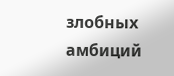злобных амбиций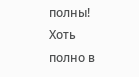полны!
Хоть полно в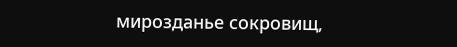мирозданье сокровищ,